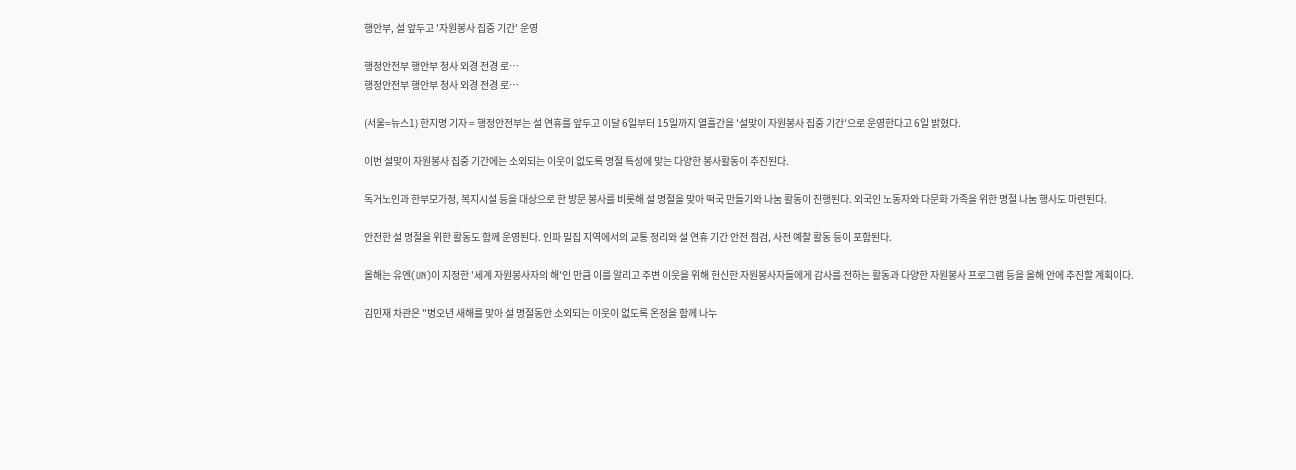행안부, 설 앞두고 '자원봉사 집중 기간' 운영

행정안전부 행안부 청사 외경 전경 로…
행정안전부 행안부 청사 외경 전경 로…

(서울=뉴스1) 한지명 기자 = 행정안전부는 설 연휴를 앞두고 이달 6일부터 15일까지 열흘간을 '설맞이 자원봉사 집중 기간'으로 운영한다고 6일 밝혔다.

이번 설맞이 자원봉사 집중 기간에는 소외되는 이웃이 없도록 명절 특성에 맞는 다양한 봉사활동이 추진된다.

독거노인과 한부모가정, 복지시설 등을 대상으로 한 방문 봉사를 비롯해 설 명절을 맞아 떡국 만들기와 나눔 활동이 진행된다. 외국인 노동자와 다문화 가족을 위한 명절 나눔 행사도 마련된다.

안전한 설 명절을 위한 활동도 함께 운영된다. 인파 밀집 지역에서의 교통 정리와 설 연휴 기간 안전 점검, 사전 예찰 활동 등이 포함된다.

올해는 유엔(UN)이 지정한 '세계 자원봉사자의 해'인 만큼 이를 알리고 주변 이웃을 위해 헌신한 자원봉사자들에게 감사를 전하는 활동과 다양한 자원봉사 프로그램 등을 올해 안에 추진할 계획이다.

김민재 차관은 "병오년 새해를 맞아 설 명절동안 소외되는 이웃이 없도록 온정을 함께 나누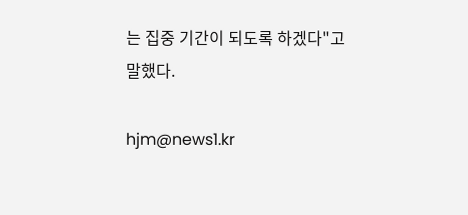는 집중 기간이 되도록 하겠다"고 말했다.

hjm@news1.kr